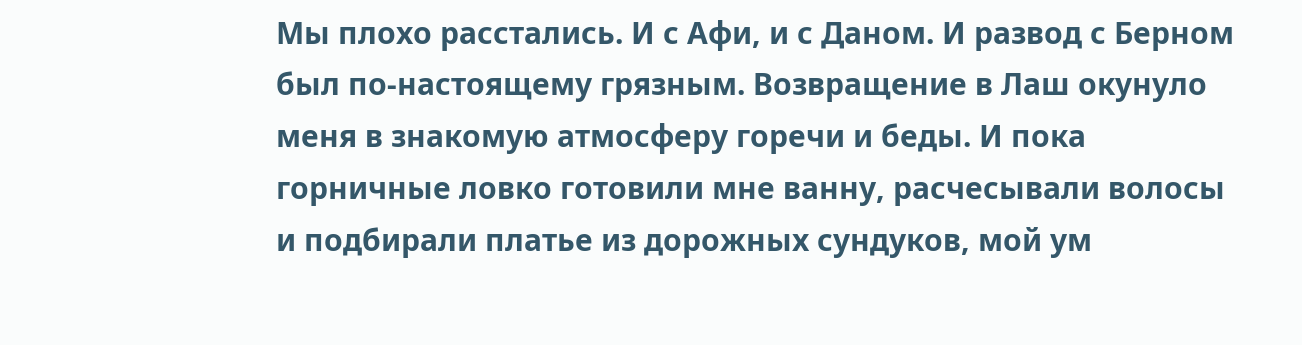Мы плохо расстались. И с Афи, и с Даном. И развод с Берном был по-настоящему грязным. Возвращение в Лаш окунуло меня в знакомую атмосферу горечи и беды. И пока горничные ловко готовили мне ванну, расчесывали волосы и подбирали платье из дорожных сундуков, мой ум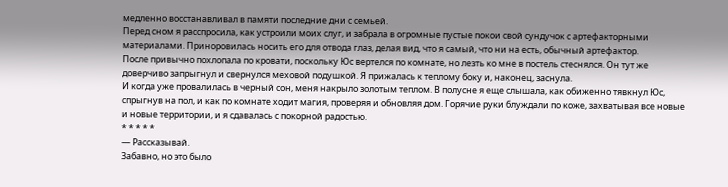медленно восстанавливал в памяти последние дни с семьей.
Перед сном я расспросила, как устроили моих слуг, и забрала в огромные пустые покои свой сундучок с артефакторными материалами. Приноровилась носить его для отвода глаз, делая вид, что я самый, что ни на есть, обычный артефактор.
После привычно похлопала по кровати, поскольку Юс вертелся по комнате, но лезть ко мне в постель стеснялся. Он тут же доверчиво запрыгнул и свернулся меховой подушкой. Я прижалась к теплому боку и, наконец, заснула.
И когда уже провалилась в черный сон, меня накрыло золотым теплом. В полусне я еще слышала, как обиженно тявкнул Юс, спрыгнув на пол, и как по комнате ходит магия, проверяя и обновляя дом. Горячие руки блуждали по коже, захватывая все новые и новые территории, и я сдавалась с покорной радостью.
* * * * *
— Рассказывай.
Забавно, но это было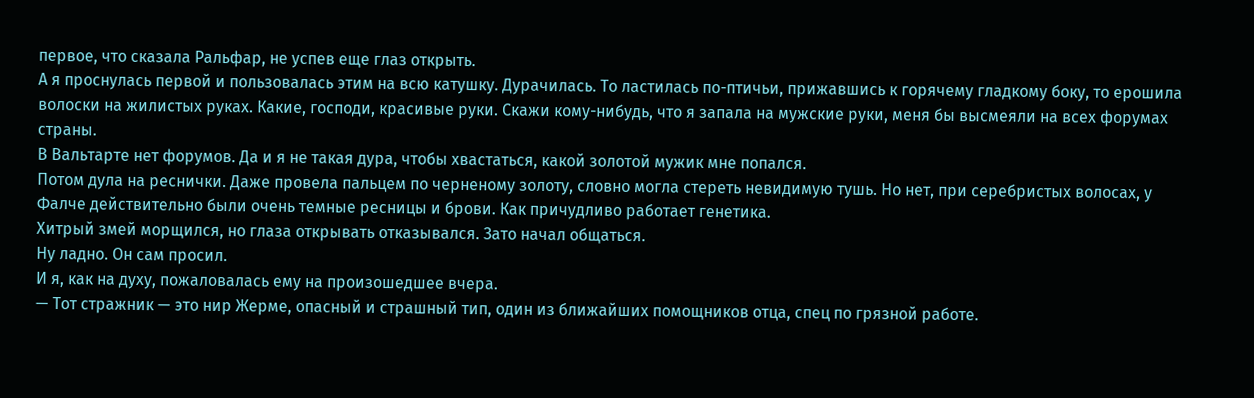первое, что сказала Ральфар, не успев еще глаз открыть.
А я проснулась первой и пользовалась этим на всю катушку. Дурачилась. То ластилась по-птичьи, прижавшись к горячему гладкому боку, то ерошила волоски на жилистых руках. Какие, господи, красивые руки. Скажи кому-нибудь, что я запала на мужские руки, меня бы высмеяли на всех форумах страны.
В Вальтарте нет форумов. Да и я не такая дура, чтобы хвастаться, какой золотой мужик мне попался.
Потом дула на реснички. Даже провела пальцем по черненому золоту, словно могла стереть невидимую тушь. Но нет, при серебристых волосах, у Фалче действительно были очень темные ресницы и брови. Как причудливо работает генетика.
Хитрый змей морщился, но глаза открывать отказывался. Зато начал общаться.
Ну ладно. Он сам просил.
И я, как на духу, пожаловалась ему на произошедшее вчера.
— Тот стражник — это нир Жерме, опасный и страшный тип, один из ближайших помощников отца, спец по грязной работе.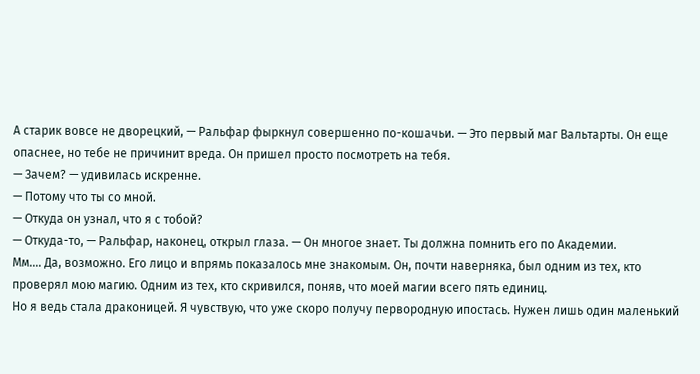А старик вовсе не дворецкий, — Ральфар фыркнул совершенно по-кошачьи. — Это первый маг Вальтарты. Он еще опаснее, но тебе не причинит вреда. Он пришел просто посмотреть на тебя.
— Зачем? — удивилась искренне.
— Потому что ты со мной.
— Откуда он узнал, что я с тобой?
— Откуда-то, — Ральфар, наконец, открыл глаза. — Он многое знает. Ты должна помнить его по Академии.
Мм.… Да, возможно. Его лицо и впрямь показалось мне знакомым. Он, почти наверняка, был одним из тех, кто проверял мою магию. Одним из тех, кто скривился, поняв, что моей магии всего пять единиц.
Но я ведь стала драконицей. Я чувствую, что уже скоро получу первородную ипостась. Нужен лишь один маленький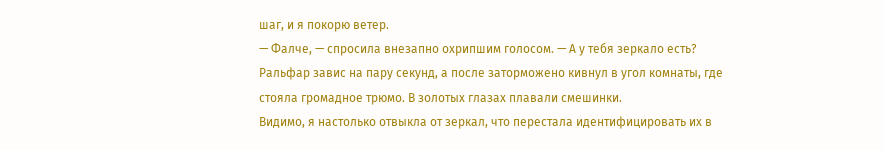шаг, и я покорю ветер.
— Фалче, — спросила внезапно охрипшим голосом. — А у тебя зеркало есть?
Ральфар завис на пару секунд, а после заторможено кивнул в угол комнаты, где стояла громадное трюмо. В золотых глазах плавали смешинки.
Видимо, я настолько отвыкла от зеркал, что перестала идентифицировать их в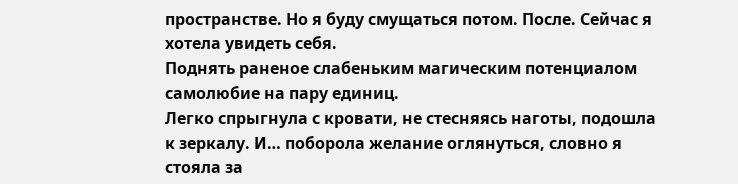пространстве. Но я буду смущаться потом. После. Сейчас я хотела увидеть себя.
Поднять раненое слабеньким магическим потенциалом самолюбие на пару единиц.
Легко спрыгнула с кровати, не стесняясь наготы, подошла к зеркалу. И… поборола желание оглянуться, словно я стояла за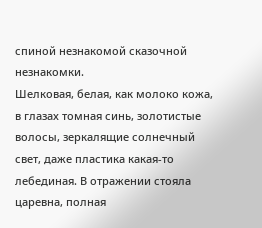спиной незнакомой сказочной незнакомки.
Шелковая, белая, как молоко кожа, в глазах томная синь, золотистые волосы, зеркалящие солнечный свет, даже пластика какая-то лебединая. В отражении стояла царевна, полная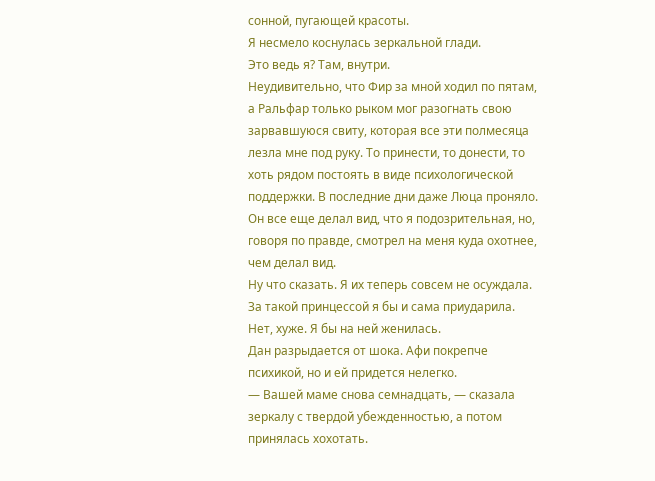сонной, пугающей красоты.
Я несмело коснулась зеркальной глади.
Это ведь я? Там, внутри.
Неудивительно, что Фир за мной ходил по пятам, а Ральфар только рыком мог разогнать свою зарвавшуюся свиту, которая все эти полмесяца лезла мне под руку. То принести, то донести, то хоть рядом постоять в виде психологической поддержки. В последние дни даже Люца проняло. Он все еще делал вид, что я подозрительная, но, говоря по правде, смотрел на меня куда охотнее, чем делал вид.
Ну что сказать. Я их теперь совсем не осуждала. За такой принцессой я бы и сама приударила. Нет, хуже. Я бы на ней женилась.
Дан разрыдается от шока. Афи покрепче психикой, но и ей придется нелегко.
— Вашей маме снова семнадцать, — сказала зеркалу с твердой убежденностью, а потом принялась хохотать.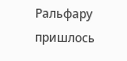Ральфару пришлось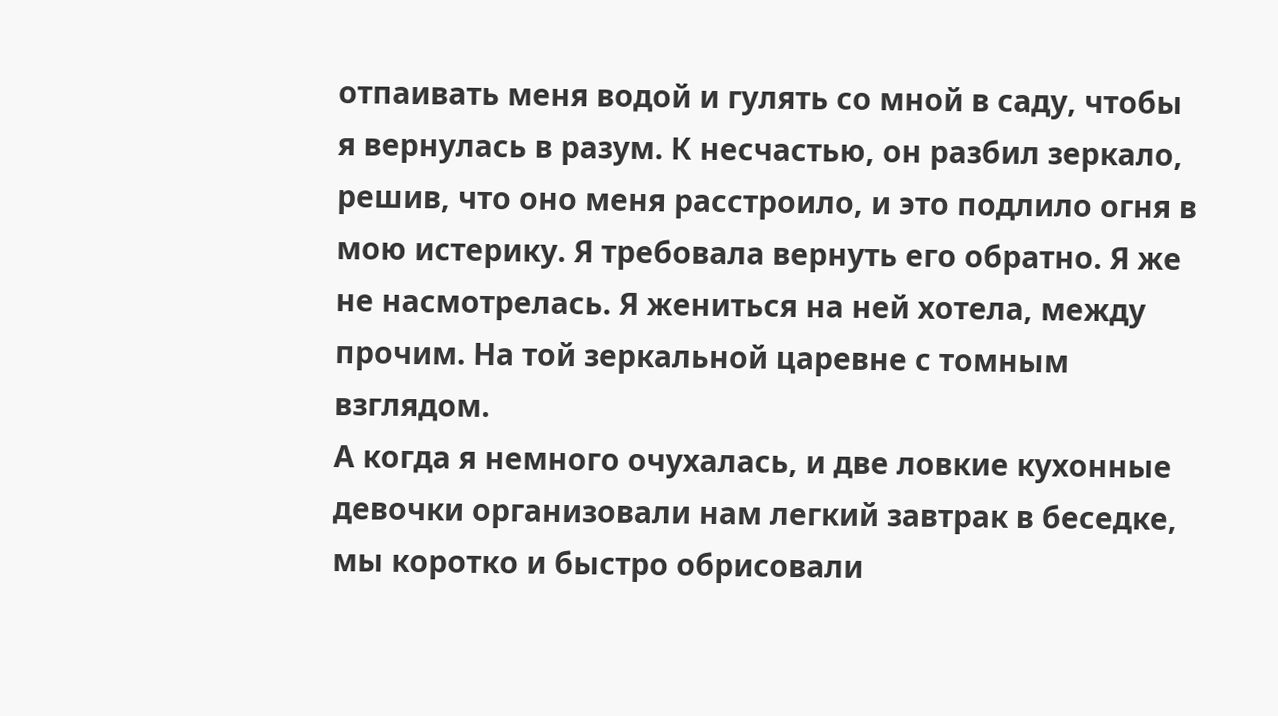отпаивать меня водой и гулять со мной в саду, чтобы я вернулась в разум. К несчастью, он разбил зеркало, решив, что оно меня расстроило, и это подлило огня в мою истерику. Я требовала вернуть его обратно. Я же не насмотрелась. Я жениться на ней хотела, между прочим. На той зеркальной царевне с томным взглядом.
А когда я немного очухалась, и две ловкие кухонные девочки организовали нам легкий завтрак в беседке, мы коротко и быстро обрисовали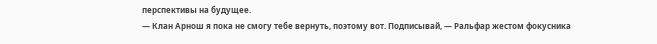перспективы на будущее.
— Клан Арнош я пока не смогу тебе вернуть, поэтому вот. Подписывай, — Ральфар жестом фокусника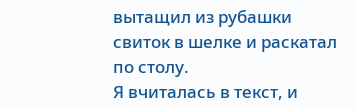вытащил из рубашки свиток в шелке и раскатал по столу.
Я вчиталась в текст, и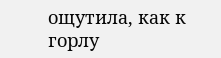ощутила, как к горлу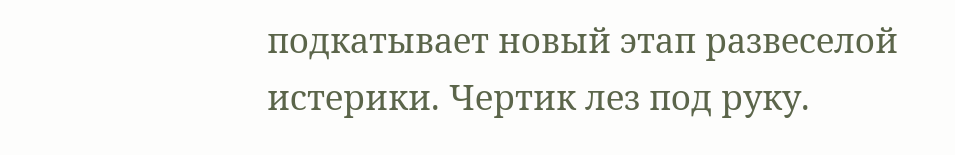подкатывает новый этап развеселой истерики. Чертик лез под руку.